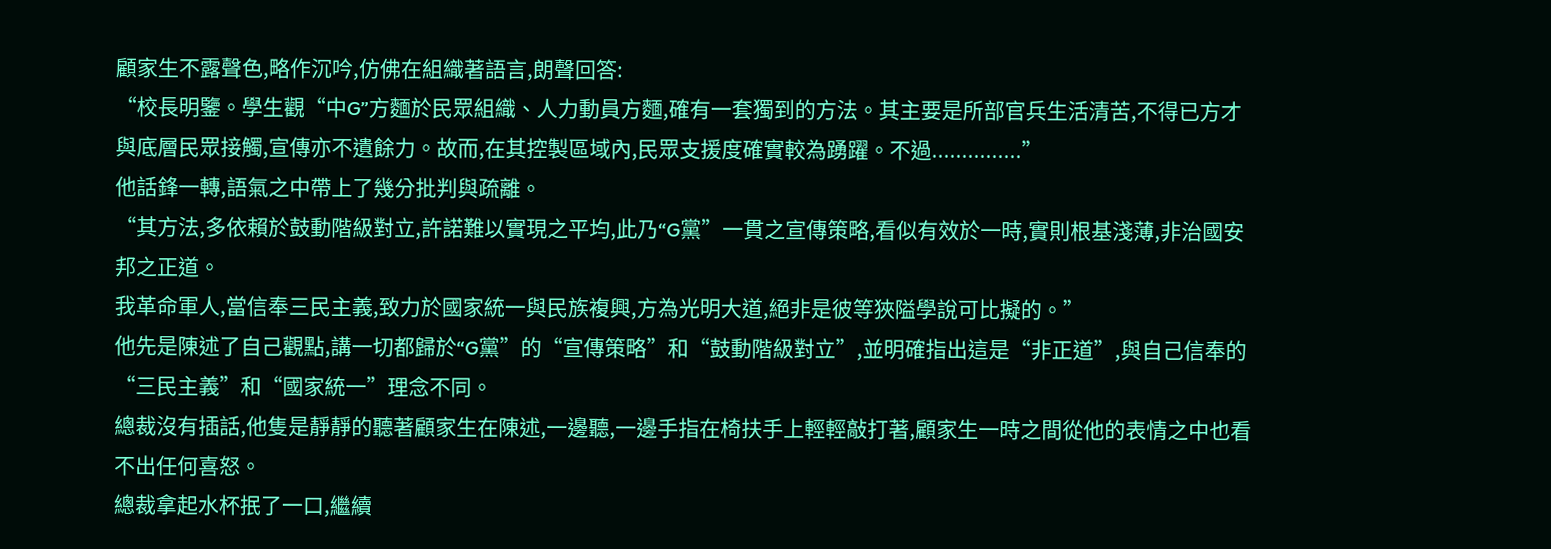顧家生不露聲色,略作沉吟,仿佛在組織著語言,朗聲回答:
“校長明鑒。學生觀“中G”方麵於民眾組織、人力動員方麵,確有一套獨到的方法。其主要是所部官兵生活清苦,不得已方才與底層民眾接觸,宣傳亦不遺餘力。故而,在其控製區域內,民眾支援度確實較為踴躍。不過...............”
他話鋒一轉,語氣之中帶上了幾分批判與疏離。
“其方法,多依賴於鼓動階級對立,許諾難以實現之平均,此乃“G黨”一貫之宣傳策略,看似有效於一時,實則根基淺薄,非治國安邦之正道。
我革命軍人,當信奉三民主義,致力於國家統一與民族複興,方為光明大道,絕非是彼等狹隘學說可比擬的。”
他先是陳述了自己觀點,講一切都歸於“G黨”的“宣傳策略”和“鼓動階級對立”,並明確指出這是“非正道”,與自己信奉的“三民主義”和“國家統一”理念不同。
總裁沒有插話,他隻是靜靜的聽著顧家生在陳述,一邊聽,一邊手指在椅扶手上輕輕敲打著,顧家生一時之間從他的表情之中也看不出任何喜怒。
總裁拿起水杯抿了一口,繼續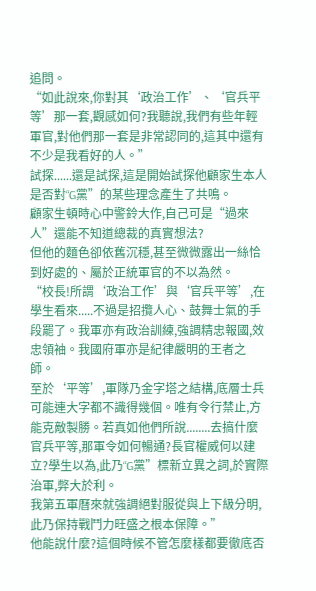追問。
“如此說來,你對其‘政治工作’、‘官兵平等’那一套,觀感如何?我聽說,我們有些年輕軍官,對他們那一套是非常認同的,這其中還有不少是我看好的人。”
試探......還是試探,這是開始試探他顧家生本人是否對“G黨”的某些理念產生了共鳴。
顧家生頓時心中警鈴大作,自己可是“過來人”還能不知道總裁的真實想法?
但他的麵色卻依舊沉穩,甚至微微露出一絲恰到好處的、屬於正統軍官的不以為然。
“校長!所謂‘政治工作’與‘官兵平等’,在學生看來.....不過是招攬人心、鼓舞士氣的手段罷了。我軍亦有政治訓練,強調精忠報國,效忠領袖。我國府軍亦是紀律嚴明的王者之師。
至於‘平等’,軍隊乃金字塔之結構,底層士兵可能連大字都不識得幾個。唯有令行禁止,方能克敵製勝。若真如他們所說........去搞什麼官兵平等,那軍令如何暢通?長官權威何以建立?學生以為,此乃“G黨”標新立異之詞,於實際治軍,弊大於利。
我第五軍曆來就強調絕對服從與上下級分明,此乃保持戰鬥力旺盛之根本保障。”
他能說什麼?這個時候不管怎麼樣都要徹底否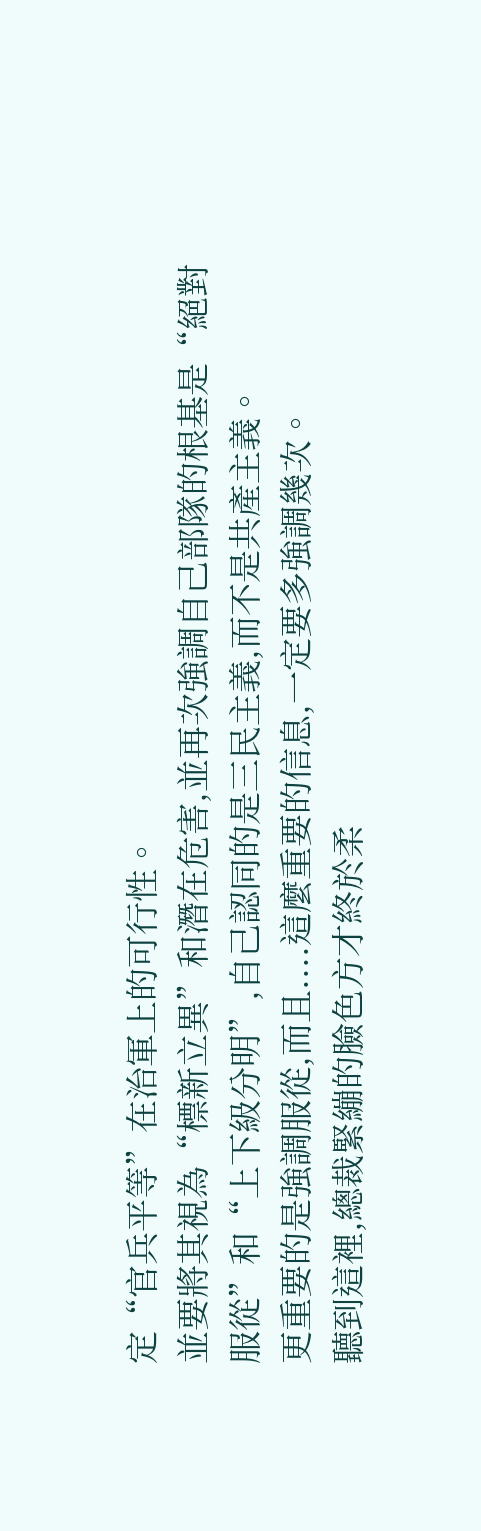定“官兵平等”在治軍上的可行性。
並要將其視為“標新立異”和潛在危害,並再次強調自己部隊的根基是“絕對服從”和“上下級分明”,自己認同的是三民主義,而不是共產主義。
更重要的是強調服從,而且....這麼重要的信息,一定要多強調幾次。
聽到這裡,總裁緊繃的臉色方才終於柔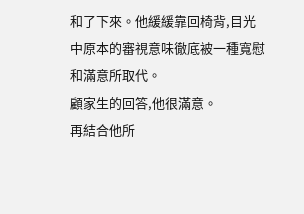和了下來。他緩緩靠回椅背,目光中原本的審視意味徹底被一種寬慰和滿意所取代。
顧家生的回答,他很滿意。
再結合他所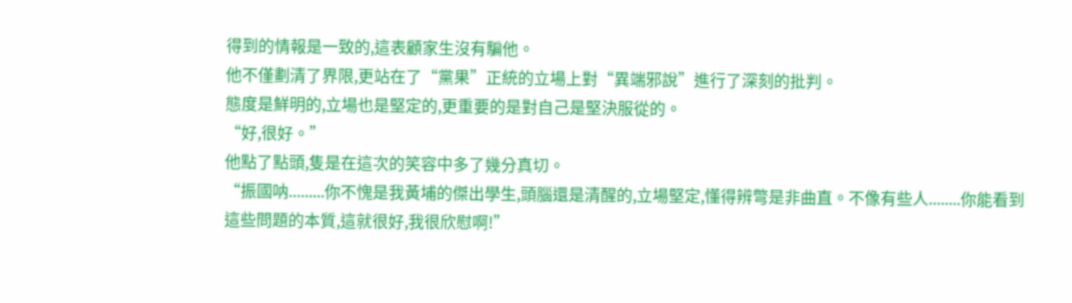得到的情報是一致的,這表顧家生沒有騙他。
他不僅劃清了界限,更站在了“黨果”正統的立場上對“異端邪說”進行了深刻的批判。
態度是鮮明的,立場也是堅定的,更重要的是對自己是堅決服從的。
“好,很好。”
他點了點頭,隻是在這次的笑容中多了幾分真切。
“振國呐.........你不愧是我黃埔的傑出學生,頭腦還是清醒的,立場堅定,懂得辨彆是非曲直。不像有些人........你能看到這些問題的本質,這就很好,我很欣慰啊!”